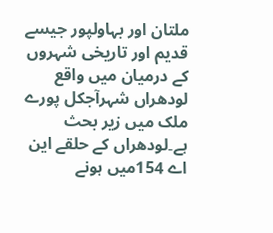ملتان اور بہاولپور جیسے قدیم اور تاریخی شہروں کے درمیان میں واقع لودھراں شہرآجکل پورے ملک میں زیر بحث ہے۔لودھراں کے حلقے این اے 154میں ہونے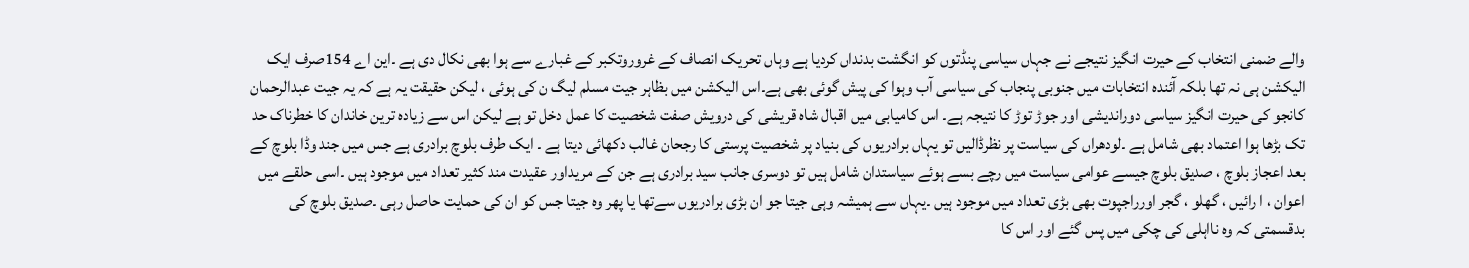والے ضمنی انتخاب کے حیرت انگیز نتیجے نے جہاں سیاسی پنڈتوں کو انگشت بدنداں کردیا ہے وہاں تحریک انصاف کے غروروتکبر کے غبارے سے ہوا بھی نکال دی ہے ۔این اے 154صرف ایک الیکشن ہی نہ تھا بلکہ آئندہ انتخابات میں جنوبی پنجاب کی سیاسی آب وہوا کی پیش گوئی بھی ہے۔اس الیکشن میں بظاہر جیت مسلم لیگ ن کی ہوئی ، لیکن حقیقت یہ ہے کہ یہ جیت عبدالرحمان کانجو کی حیرت انگیز سیاسی دوراندیشی اور جوڑ توڑ کا نتیجہ ہے۔ اس کامیابی میں اقبال شاہ قریشی کی درویش صفت شخصیت کا عمل دخل تو ہے لیکن اس سے زیادہ ترین خاندان کا خطرناک حد تک بڑھا ہوا اعتماد بھی شامل ہے ۔لودھراں کی سیاست پر نظرڈالیں تو یہاں برادریوں کی بنیاد پر شخصیت پرستی کا رجحان غالب دکھائی دیتا ہے ۔ ایک طرف بلوچ برادری ہے جس میں جند وڈا بلوچ کے بعد اعجاز بلوچ ، صدیق بلوچ جیسے عوامی سیاست میں رچے بسے ہوئے سیاستدان شامل ہیں تو دوسری جانب سید برادری ہے جن کے مریداور عقیدت مند کثیر تعداد میں موجود ہیں ۔اسی حلقے میں اعوان ، ا رائیں ، گھلو ، گجر اورراجپوت بھی بڑی تعداد میں موجود ہیں ۔یہاں سے ہمیشہ وہی جیتا جو ان بڑی برادریوں سےتھا یا پھر وہ جیتا جس کو ان کی حمایت حاصل رہی ۔صدیق بلوچ کی بدقسمتی کہ وہ نااہلی کی چکی میں پس گئے اور اس کا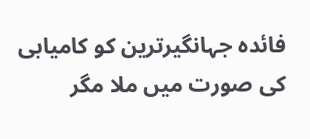فائدہ جہانگیرترین کو کامیابی کی صورت میں ملا مگر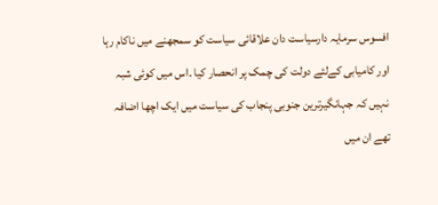افسوس سرمایہ دارسیاست دان علاقائی سیاست کو سمجھنے میں ناکام رہا اور کامیابی کےلئے دولت کی چمک پر انحصار کیا ۔اس میں کوئی شبہ نہیں کہ جہانگیرترین جنوبی پنجاب کی سیاست میں ایک اچھا اضافہ تھے ان میں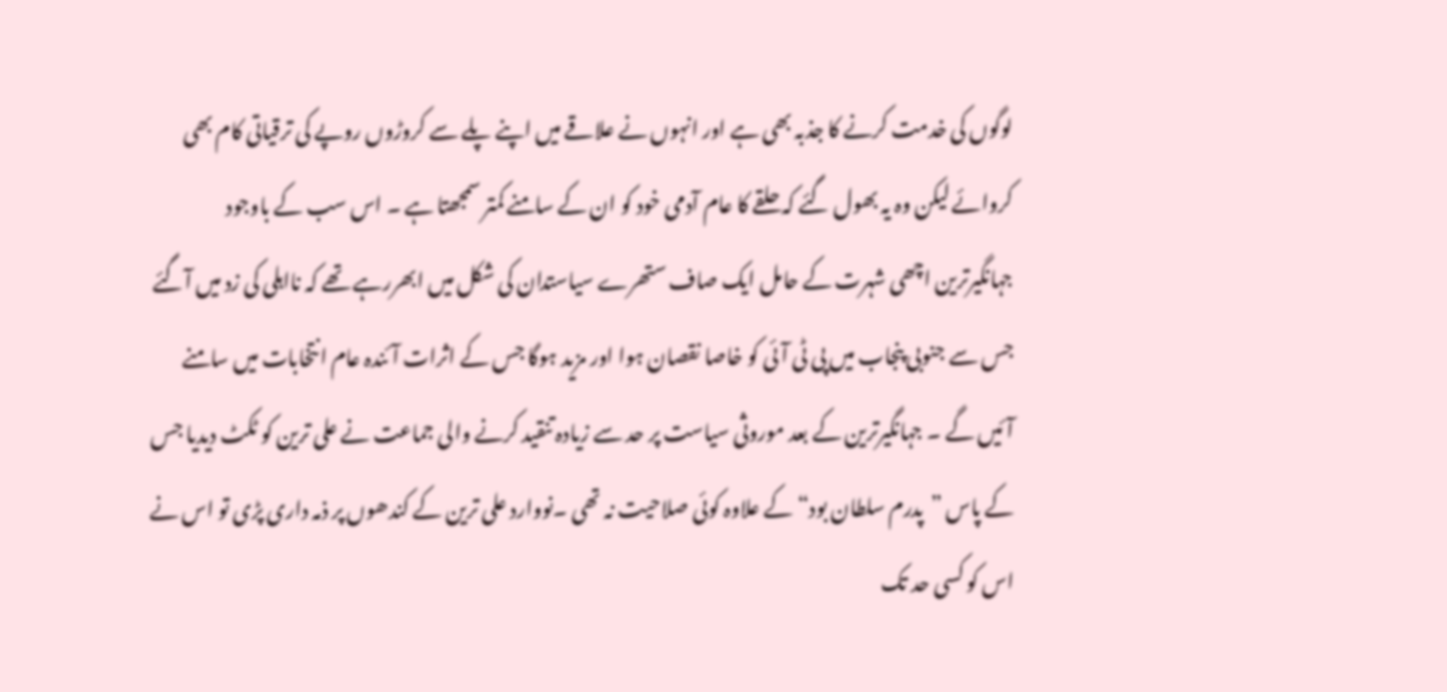لوگوں کی خدمت کرنے کا جذبہ بھی ہے اور انہوں نے علاقے میں اپنے پلے سے کروڑوں روپے کی ترقیاتی کام بھی کروائے لیکن وہ یہ بھول گئے کہ حلقے کا عام آدمی خود کو ان کے سامنے کمتر سمجھتا ہے ۔ اس سب کے باوجود جہانگیرترین اچھی شہرت کے حامل ایک صاف ستھرے سیاستدان کی شکل میں ابھررہے تھے کہ نااہلی کی زد میں آگئے جس سے جنوبی پنجاب میں پی ٹی آئی کو خاصا نقصان ہوا اور مزید ہوگا جس کے اثرات آئندہ عام انتخابات میں سامنے آئیں گے ۔ جہانگیرترین کے بعد موروثی سیاست پر حد سے زیادہ تنقید کرنے والی جماعت نے علی ترین کو ٹکٹ دیدیا جس کے پاس ”پدرم سلطان بود“ کے علاوہ کوئی صلاحیت نہ تھی ۔نووارد علی ترین کے کندھوں پر ذمہ داری پڑی تو اس نے اس کو کسی حد تک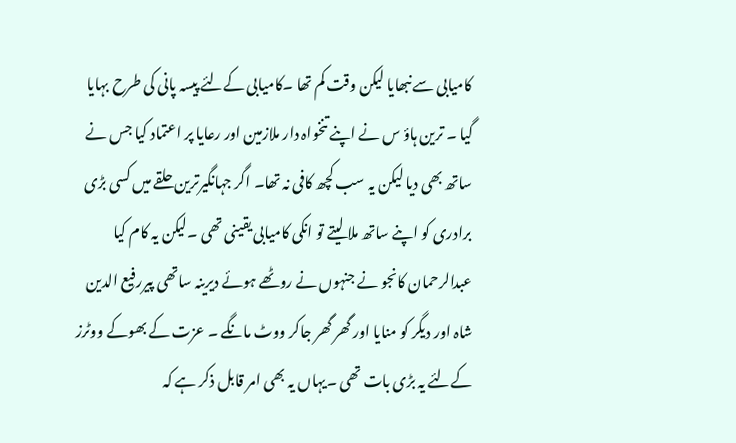کامیابی سے نبھایا لیکن وقت کم تھا ۔کامیابی کےلئے پیسہ پانی کی طرح بہایا گیا ۔ ترین ہاؤ س نے اپنے تنخواہ دار ملازمین اور رعایا پر اعتماد کیا جس نے ساتھ بھی دیا لیکن یہ سب کچھ کافی نہ تھا۔ اگر جہانگیرترین حلقے میں کسی بڑی برادری کو اپنے ساتھ ملا لیتے تو انکی کامیابی یقینی تھی ۔لیکن یہ کام کیا عبدالرحمان کانجو نے جنہوں نے روٹھے ہوئے دیرینہ ساتھی پیررفیع الدین شاہ اور دیگر کو منایا اور گھر گھر جاکر ووٹ مانگے ۔ عزت کے بھوکے ووٹرز کےلئے یہ بڑی بات تھی ۔یہاں یہ بھی امر قابل ذکر ہے کہ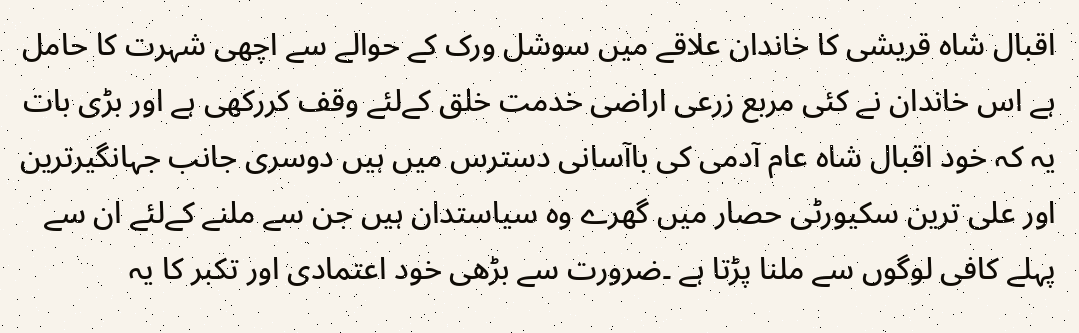اقبال شاہ قریشی کا خاندان علاقے میں سوشل ورک کے حوالے سے اچھی شہرت کا حامل ہے اس خاندان نے کئی مربع زرعی اراضی خدمت خلق کےلئے وقف کررکھی ہے اور بڑی بات یہ کہ خود اقبال شاہ عام آدمی کی باآسانی دسترس میں ہیں دوسری جانب جہانگیرترین اور علی ترین سکیورٹی حصار میں گھرے وہ سیاستدان ہیں جن سے ملنے کےلئے ان سے پہلے کافی لوگوں سے ملنا پڑتا ہے ۔ضرورت سے بڑھی خود اعتمادی اور تکبر کا یہ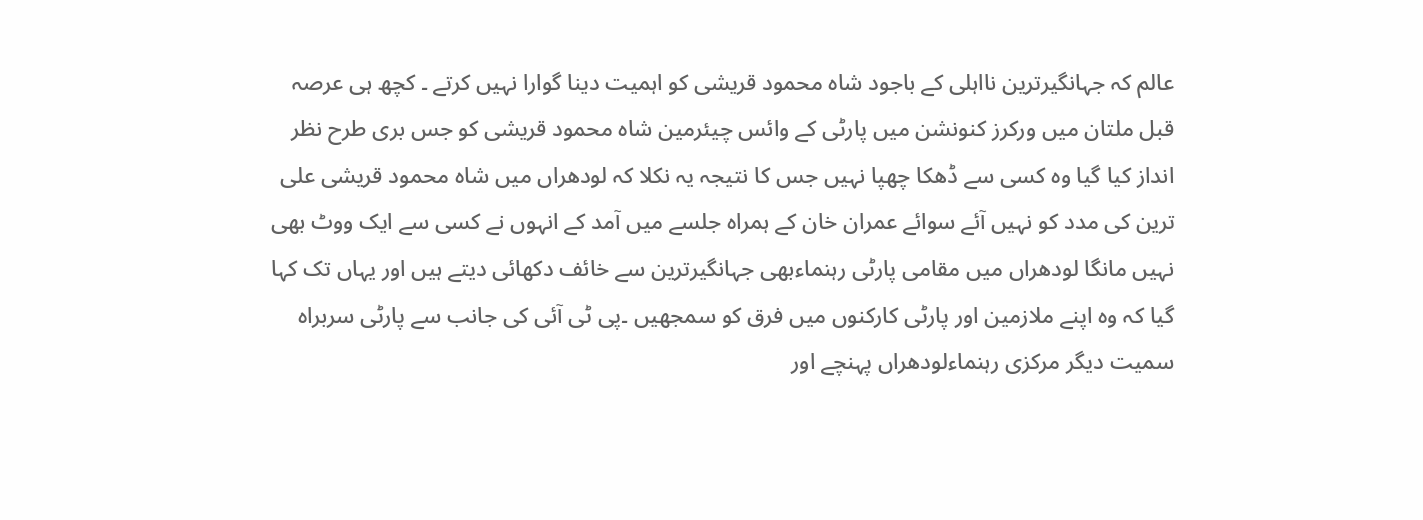عالم کہ جہانگیرترین نااہلی کے باجود شاہ محمود قریشی کو اہمیت دینا گوارا نہیں کرتے ۔ کچھ ہی عرصہ قبل ملتان میں ورکرز کنونشن میں پارٹی کے وائس چیئرمین شاہ محمود قریشی کو جس بری طرح نظر انداز کیا گیا وہ کسی سے ڈھکا چھپا نہیں جس کا نتیجہ یہ نکلا کہ لودھراں میں شاہ محمود قریشی علی ترین کی مدد کو نہیں آئے سوائے عمران خان کے ہمراہ جلسے میں آمد کے انہوں نے کسی سے ایک ووٹ بھی نہیں مانگا لودھراں میں مقامی پارٹی رہنماءبھی جہانگیرترین سے خائف دکھائی دیتے ہیں اور یہاں تک کہا گیا کہ وہ اپنے ملازمین اور پارٹی کارکنوں میں فرق کو سمجھیں ۔پی ٹی آئی کی جانب سے پارٹی سربراہ سمیت دیگر مرکزی رہنماءلودھراں پہنچے اور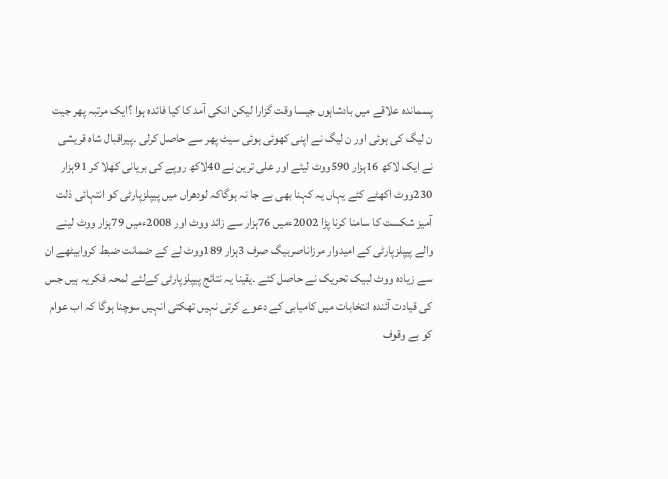پسماندہ علاقے میں بادشاہوں جیسا وقت گزارا لیکن انکی آمد کا کیا فائدہ ہوا ؟ایک مرتبہ پھر جیت ن لیگ کی ہوئی اور ن لیگ نے اپنی کھوئی ہوئی سیٹ پھر سے حاصل کرلی ۔پیراقبال شاہ قریشی نے ایک لاکھ 16ہزار 590ووٹ لیئے اور علی ترین نے 40لاکھ روپے کی بریانی کھلا کر 91ہزار 230ووٹ اکھٹے کئے یہاں یہ کہنا بھی بے جا نہ ہوگاکہ لودھراں میں پیپلزپارٹی کو انتہائی ذلت آمیز شکست کا سامنا کرنا پڑا 2002ءمیں 76ہزار سے زائد ووٹ اور 2008ءمیں 79ہزار ووٹ لینے والے پیپلزپارٹی کے امیدوار مرزاناصربیگ صرف 3ہزار 189ووٹ لے کے ضمانت ضبط کروابیٹھے ان سے زیادہ ووٹ لبیک تحریک نے حاصل کئے ۔یقینا یہ نتائج پیپلزپارٹی کےلئے لمحہ فکریہ ہیں جس کی قیادت آئندہ انتخابات میں کامیابی کے دعوے کرتی نہیں تھکتی انہیں سوچنا ہوگا کہ اب عوام کو بے وقوف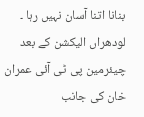بنانا اتنا آسان نہیں رہا ۔ لودھراں الیکشن کے بعد چیئرمین پی ٹی آئی عمران خان کی جانب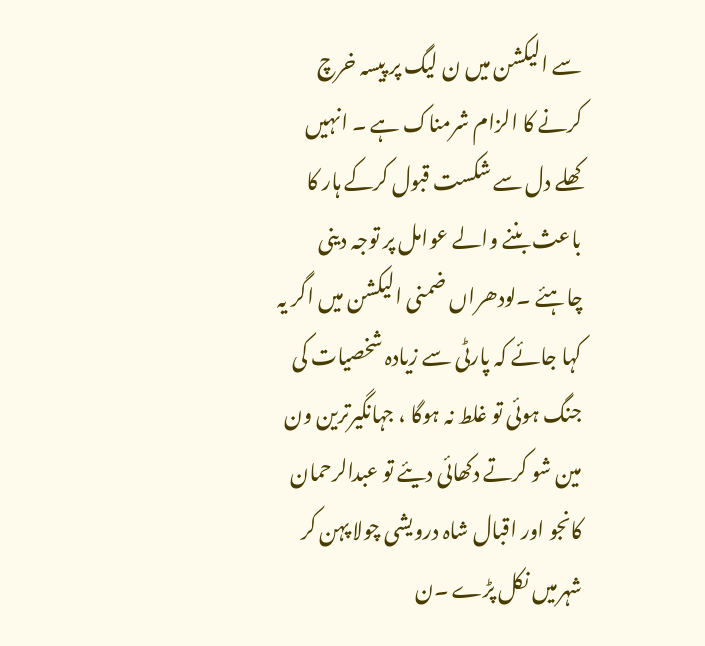سے الیکشن میں ن لیگ پر پیسہ خرچ کرنے کا الزام شرمناک ہے ۔ انہیں کھلے دل سے شکست قبول کرکے ہار کا باعث بننے والے عوامل پر توجہ دینی چاہئے ۔لودھراں ضمنی الیکشن میں اگر یہ کہا جائے کہ پارٹی سے زیادہ شخصیات کی جنگ ہوئی تو غلط نہ ہوگا ، جہانگیرترین ون مین شو کرتے دکھائی دیئے تو عبدالرحمان کانجو اور اقبال شاہ درویشی چولا پہن کر شہرمیں نکل پڑے ۔ن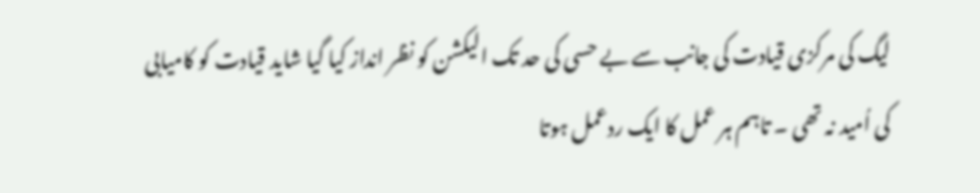لیگ کی مرکزی قیادت کی جانب سے بے حسی کی حد تک الیکشن کو نظر انداز کیا گیا شاید قیادت کو کامیابی کی اُمید نہ تھی ۔ تاہم ہر عمل کا ایک ردعمل ہوتا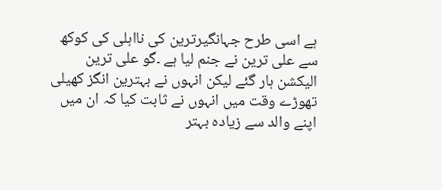ہے اسی طرح جہانگیرترین کی نااہلی کی کوکھ سے علی ترین نے جنم لیا ہے ۔گو علی ترین الیکشن ہار گئے لیکن انہوں نے بہترین انگز کھیلی تھوڑے وقت میں انہوں نے ثابت کیا کہ ان میں اپنے والد سے زیادہ بہتر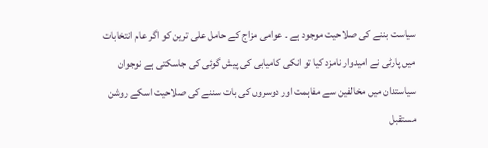سیاست بننے کی صلاحیت موجود ہے ۔ عوامی مزاج کے حامل علی ترین کو اگر عام انتخابات میں پارٹی نے امیدوار نامزد کیا تو انکی کامیابی کی پیش گوئی کی جاسکتی ہے نوجوان سیاستدان میں مخالفین سے مفاہمت اور دوسروں کی بات سننے کی صلاحیت اسکے روشن مستقبل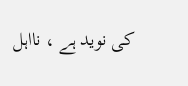کی نوید ہے ، نااہل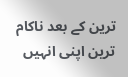ترین کے بعد ناکام ترین اپنی انہیں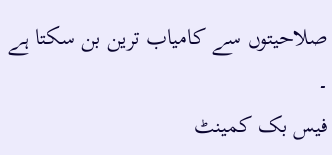صلاحیتوں سے کامیاب ترین بن سکتا ہے ۔
فیس بک کمینٹ